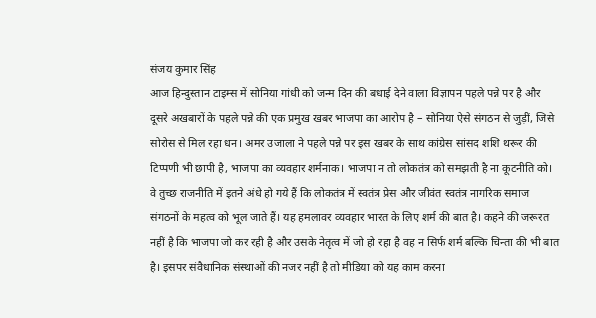संजय कुमार सिंह
आज हिन्दुस्तान टाइम्स में सोनिया गांधी को जन्म दिन की बधाई देने वाला विज्ञापन पहले पन्ने पर है और दूसरे अखबारों के पहले पन्ने की एक प्रमुख खबर भाजपा का आरोप है – सोनिया ऐसे संगठन से जुड़ीं, जिसे सोरोस से मिल रहा धन। अमर उजाला ने पहले पन्ने पर इस खबर के साथ कांग्रेस सांसद शशि थरूर की टिप्पणी भी छापी है, भाजपा का व्यवहार शर्मनाक। भाजपा न तो लोकतंत्र को समझती है ना कूटनीति को। वे तुच्छ राजनीति में इतने अंधे हो गये हैं कि लोकतंत्र में स्वतंत्र प्रेस और जीवंत स्वतंत्र नागरिक समाज संगठनों के महत्व को भूल जाते हैं। यह हमलावर व्यवहार भारत के लिए शर्म की बात है। कहने की जरूरत नहीं है कि भाजपा जो कर रही है और उसके नेतृत्व में जो हो रहा है वह न सिर्फ शर्म बल्कि चिन्ता की भी बात है। इसपर संवैधानिक संस्थाओं की नजर नहीं है तो मीडिया को यह काम करना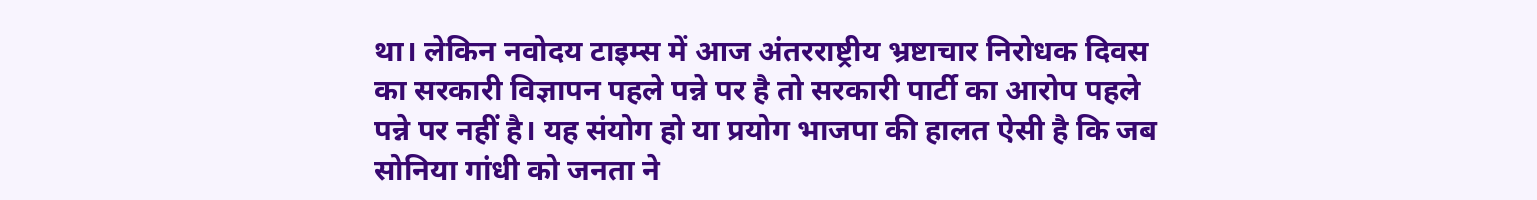था। लेकिन नवोदय टाइम्स में आज अंतरराष्ट्रीय भ्रष्टाचार निरोधक दिवस का सरकारी विज्ञापन पहले पन्ने पर है तो सरकारी पार्टी का आरोप पहले पन्ने पर नहीं है। यह संयोग हो या प्रयोग भाजपा की हालत ऐसी है कि जब सोनिया गांधी को जनता ने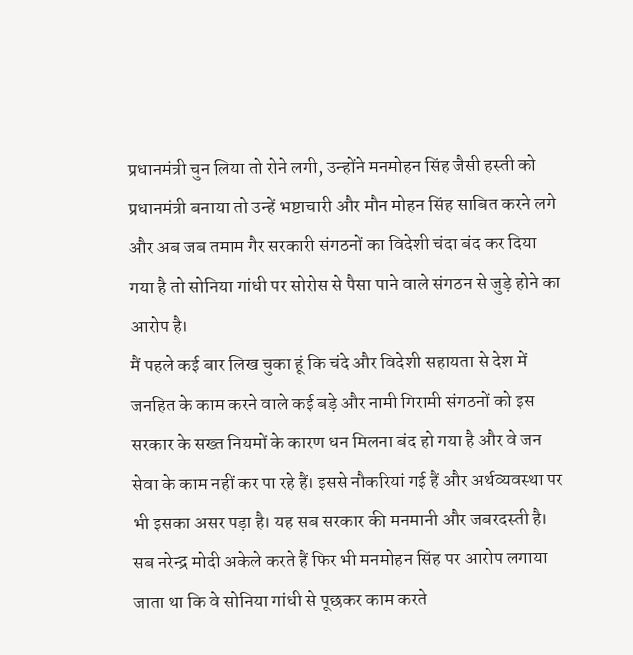प्रधानमंत्री चुन लिया तो रोने लगी, उन्होंने मनमोहन सिंह जैसी हस्ती को प्रधानमंत्री बनाया तो उन्हें भष्टाचारी और मौन मोहन सिंह साबित करने लगे और अब जब तमाम गैर सरकारी संगठनों का विदेशी चंदा बंद कर दिया गया है तो सोनिया गांधी पर सोरोस से पैसा पाने वाले संगठन से जुड़े होने का आरोप है।
मैं पहले कई बार लिख चुका हूं कि चंदे और विदेशी सहायता से देश में जनहित के काम करने वाले कई बड़े और नामी गिरामी संगठनों को इस सरकार के सख्त नियमों के कारण धन मिलना बंद हो गया है और वे जन सेवा के काम नहीं कर पा रहे हैं। इससे नौकरियां गई हैं और अर्थव्यवस्था पर भी इसका असर पड़ा है। यह सब सरकार की मनमानी और जबरदस्ती है। सब नरेन्द्र मोदी अकेले करते हैं फिर भी मनमोहन सिंह पर आरोप लगाया जाता था कि वे सोनिया गांधी से पूछकर काम करते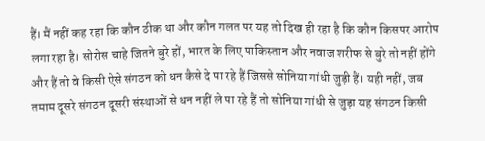हैं। मैं नहीं कह रहा कि कौन ठीक था और कौन गलत पर यह तो दिख ही रहा है कि कौन किसपर आरोप लगा रहा है। सोरोस चाहे जितने बुरे हों, भारत के लिए पाकिस्तान और नवाज शरीफ से बुरे तो नहीं होंगे और हैं तो वे किसी ऐसे संगठन को धन कैसे दे पा रहे हैं जिससे सोनिया गांधी जुड़ी हैं। यही नहीं, जब तमाम दूसरे संगठन दूसरी संस्थाओं से धन नहीं ले पा रहे हैं तो सोनिया गांधी से जुड़ा यह संगठन किसी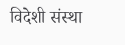विदेशी संस्था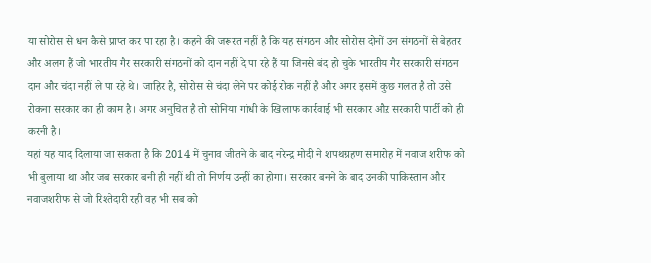या सोरोस से धन कैसे प्राप्त कर पा रहा है। कहने की जरूरत नहीं है कि यह संगठन और सोरोस दोनों उन संगठनों से बेहतर और अलग हैं जो भारतीय गैर सरकारी संगठनों को दान नहीं दे पा रहे हैं या जिनसे बंद हो चुके भारतीय गैर सरकारी संगठन दान और चंदा नहीं ले पा रहे थे। जाहिर है, सोरोस से चंदा लेने पर कोई रोक नहीं है और अगर इसमें कुछ गलत है तो उसे रोकना सरकार का ही काम है। अगर अनुचित है तो सोनिया गांधी के खिलाफ कार्रवाई भी सरकार औऱ सरकारी पार्टी को ही करनी है।
यहां यह याद दिलाया जा सकता है कि 2014 में चुनाव जीतने के बाद नरेन्द्र मोदी ने शपथग्रहण समारोह में नवाज शरीफ को भी बुलाया था और जब सरकार बनी ही नहीं थी तो निर्णय उन्हीं का होगा। सरकार बनने के बाद उनकी पाकिस्तान और नवाजशरीफ से जो रिश्तेदारी रही वह भी सब को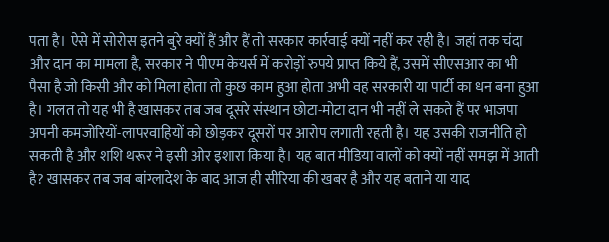पता है। ऐसे में सोरोस इतने बुरे क्यों हैं और हैं तो सरकार कार्रवाई क्यों नहीं कर रही है। जहां तक चंदा और दान का मामला है, सरकार ने पीएम केयर्स में करोड़ों रुपये प्राप्त किये हैं, उसमें सीएसआर का भी पैसा है जो किसी और को मिला होता तो कुछ काम हुआ होता अभी वह सरकारी या पार्टी का धन बना हुआ है। गलत तो यह भी है खासकर तब जब दूसरे संस्थान छोटा-मोटा दान भी नहीं ले सकते हैं पर भाजपा अपनी कमजोरियों-लापरवाहियों को छोड़कर दूसरों पर आरोप लगाती रहती है। यह उसकी राजनीति हो सकती है और शशि थरूर ने इसी ओर इशारा किया है। यह बात मीडिया वालों को क्यों नहीं समझ में आती है? खासकर तब जब बांग्लादेश के बाद आज ही सीरिया की खबर है और यह बताने या याद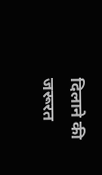दिलाने की जरूरत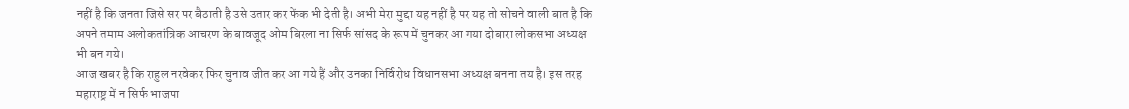नहीं है कि जनता जिसे सर पर बैठाती है उसे उतार कर फेंक भी देती है। अभी मेरा मुद्दा यह नहीं है पर यह तो सोचने वाली बात है कि अपने तमाम अलोकतांत्रिक आचरण के बावजूद ओम बिरला ना सिर्फ सांसद के रूप में चुनकर आ गया दोबारा लोकसभा अध्यक्ष भी बन गये।
आज खबर है कि राहुल नरवेकर फिर चुनाव जीत कर आ गये हैं और उनका निर्विरोध विधानसभा अध्यक्ष बनना तय है। इस तरह महाराष्ट्र में न सिर्फ भाजपा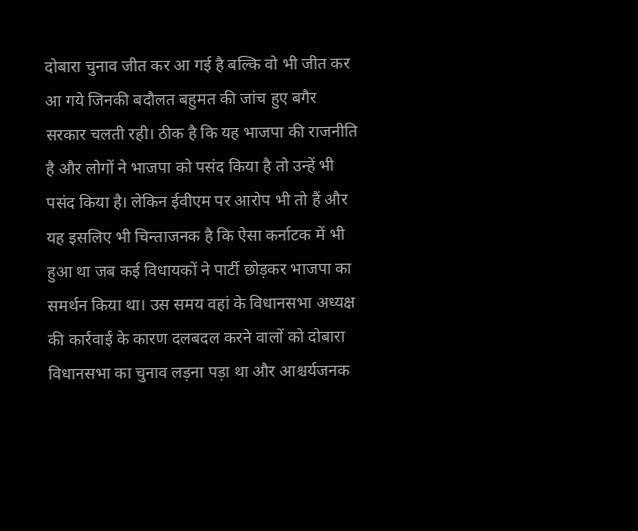दोबारा चुनाव जीत कर आ गई है बल्कि वो भी जीत कर आ गये जिनकी बदौलत बहुमत की जांच हुए बगैर सरकार चलती रही। ठीक है कि यह भाजपा की राजनीति है और लोगों ने भाजपा को पसंद किया है तो उन्हें भी पसंद किया है। लेकिन ईवीएम पर आरोप भी तो हैं और यह इसलिए भी चिन्ताजनक है कि ऐसा कर्नाटक में भी हुआ था जब कई विधायकों ने पार्टी छोड़कर भाजपा का समर्थन किया था। उस समय वहां के विधानसभा अध्यक्ष की कार्रवाई के कारण दलबदल करने वालों को दोबारा विधानसभा का चुनाव लड़ना पड़ा था और आश्चर्यजनक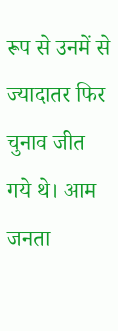रूप से उनमें से ज्यादातर फिर चुनाव जीत गये थे। आम जनता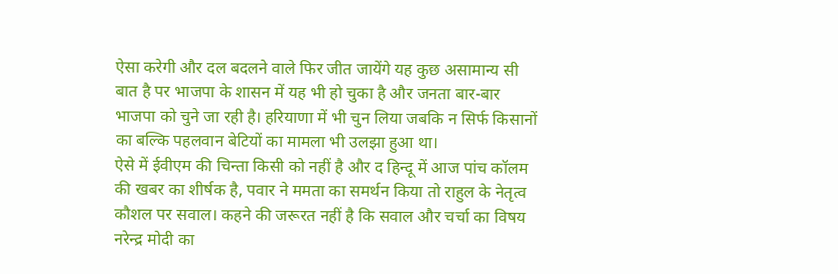ऐसा करेगी और दल बदलने वाले फिर जीत जायेंगे यह कुछ असामान्य सी बात है पर भाजपा के शासन में यह भी हो चुका है और जनता बार-बार भाजपा को चुने जा रही है। हरियाणा में भी चुन लिया जबकि न सिर्फ किसानों का बल्कि पहलवान बेटियों का मामला भी उलझा हुआ था।
ऐसे में ईवीएम की चिन्ता किसी को नहीं है और द हिन्दू में आज पांच कॉलम की खबर का शीर्षक है, पवार ने ममता का समर्थन किया तो राहुल के नेतृत्व कौशल पर सवाल। कहने की जरूरत नहीं है कि सवाल और चर्चा का विषय नरेन्द्र मोदी का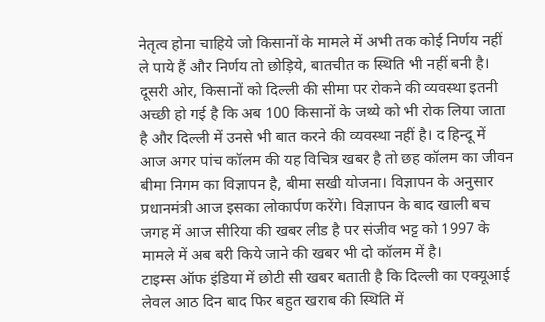नेतृत्व होना चाहिये जो किसानों के मामले में अभी तक कोई निर्णय नहीं ले पाये हैं और निर्णय तो छोड़िये, बातचीत क स्थिति भी नहीं बनी है। दूसरी ओर, किसानों को दिल्ली की सीमा पर रोकने की व्यवस्था इतनी अच्छी हो गई है कि अब 100 किसानों के जथ्ये को भी रोक लिया जाता है और दिल्ली में उनसे भी बात करने की व्यवस्था नहीं है। द हिन्दू में आज अगर पांच कॉलम की यह विचित्र खबर है तो छह कॉलम का जीवन बीमा निगम का विज्ञापन है, बीमा सखी योजना। विज्ञापन के अनुसार प्रधानमंत्री आज इसका लोकार्पण करेंगे। विज्ञापन के बाद खाली बच जगह में आज सीरिया की खबर लीड है पर संजीव भट्ट को 1997 के मामले में अब बरी किये जाने की खबर भी दो कॉलम में है।
टाइम्स ऑफ इंडिया में छोटी सी खबर बताती है कि दिल्ली का एक्यूआई लेवल आठ दिन बाद फिर बहुत खराब की स्थिति में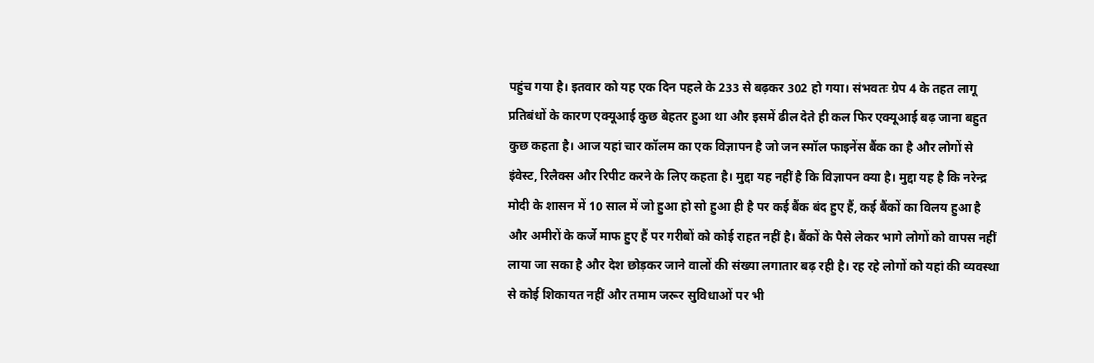पहुंच गया है। इतवार को यह एक दिन पहले के 233 से बढ़कर 302 हो गया। संभवतः ग्रेप 4 के तहत लागू प्रतिबंधों के कारण एक्यूआई कुछ बेहतर हुआ था और इसमें ढील देते ही कल फिर एक्यूआई बढ़ जाना बहुत कुछ कहता है। आज यहां चार कॉलम का एक विज्ञापन है जो जन स्मॉल फाइनेंस बैंक का है और लोगों से इंवेस्ट, रिलैक्स और रिपीट करने के लिए कहता है। मुद्दा यह नहीं है कि विज्ञापन क्या है। मुद्दा यह है कि नरेन्द्र मोदी के शासन में 10 साल में जो हुआ हो सो हुआ ही है पर कई बैंक बंद हुए हैं, कई बैंकों का विलय हुआ है और अमीरों के कर्जे माफ हुए हैं पर गरीबों को कोई राहत नहीं है। बैंकों के पैसे लेकर भागे लोगों को वापस नहीं लाया जा सका है और देश छोड़कर जाने वालों की संख्या लगातार बढ़ रही है। रह रहे लोगों को यहां की व्यवस्था से कोई शिकायत नहीं और तमाम जरूर सुविधाओं पर भी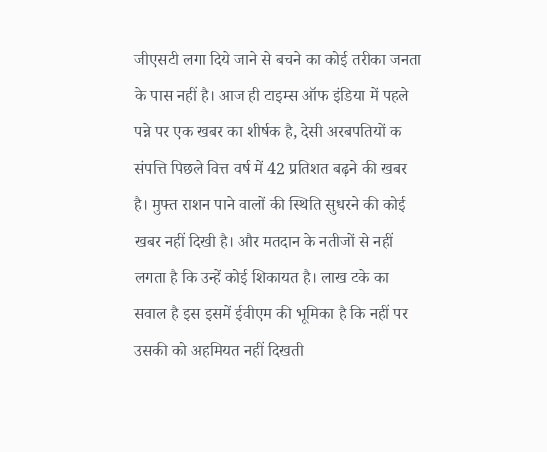जीएसटी लगा दिये जाने से बचने का कोई तरीका जनता के पास नहीं है। आज ही टाइम्स ऑफ इंडिया में पहले पन्ने पर एक खबर का शीर्षक है, देसी अरबपतियों क संपत्ति पिछले वित्त वर्ष में 42 प्रतिशत बढ़ने की खबर है। मुफ्त राशन पाने वालों की स्थिति सुधरने की कोई खबर नहीं दिखी है। और मतदान के नतीजों से नहीं लगता है कि उन्हें कोई शिकायत है। लाख टके का सवाल है इस इसमें ईवीएम की भूमिका है कि नहीं पर उसकी को अहमियत नहीं दिखती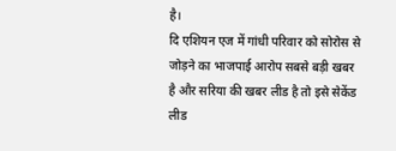है।
दि एशियन एज में गांधी परिवार को सोरोस से जोड़ने का भाजपाई आरोप सबसे बड़ी खबर है और सरिया की खबर लीड है तो इसे सेकेंड लीड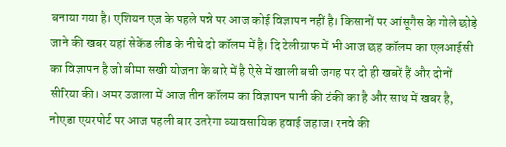बनाया गया है। एशियन एज के पहले पन्ने पर आज कोई विज्ञापन नहीं है। किसानों पर आंसूगैस के गोले छोड़े जाने की खबर यहां सेकेंड लीड के नीचे दो कॉलम में है। दि टेलीग्राफ में भी आज छह कॉलम का एलआईसी का विज्ञापन है जो बीमा सखी योजना के बारे में है ऐसे में खाली बची जगह पर दो ही खबरें हैं और दोनों सीरिया की। अमर उजाला में आज तीन कॉलम का विज्ञापन पानी की टंकी का है और साथ में खबर है, नोएडा एयरपोर्ट पर आज पहली बार उतरेगा व्यावसायिक हवाई जहाज। रनवे की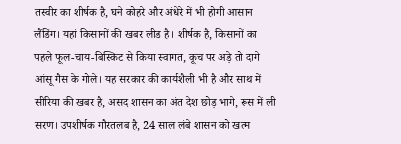तस्वीर का शीर्षक है, घने कोहरे और अंधेरे में भी होगी आसान लैंडिंग। यहां किसानों की खबर लीड है। शीर्षक है, किसानों का पहले फूल-चाय-बिस्किट से किया स्वागत, कूच पर अड़े तो दागे आंसू गैस के गोले। यह सरकार की कार्यशैली भी है और साथ में सीरिया की खबर है, असद शासन का अंत देश छोड़ भागे, रूस में ली सरण। उपशीर्षक गौरतलब है, 24 साल लंबे शासन को खत्म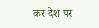कर देश पर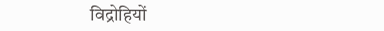विद्रोहियों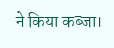ने किया कब्जा।